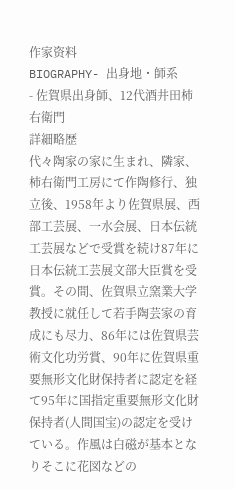作家资料
BIOGRAPHY- 出身地・師系
- 佐賀県出身師、12代酒井田柿右衛門
詳細略歴
代々陶家の家に生まれ、隣家、柿右衛門工房にて作陶修行、独立後、1958年より佐賀県展、西部工芸展、一水会展、日本伝統工芸展などで受賞を続け87年に日本伝統工芸展文部大臣賞を受賞。その間、佐賀県立窯業大学教授に就任して若手陶芸家の育成にも尽力、86年には佐賀県芸術文化功労賞、90年に佐賀県重要無形文化財保持者に認定を経て95年に国指定重要無形文化財保持者(人間国宝)の認定を受けている。作風は白磁が基本となりそこに花図などの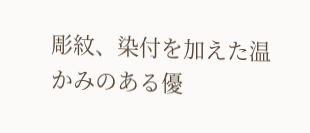彫紋、染付を加えた温かみのある優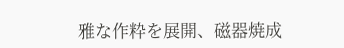雅な作粋を展開、磁器焼成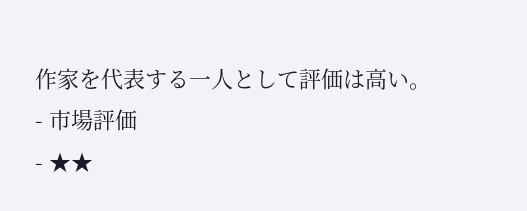作家を代表する一人として評価は高い。
- 市場評価
- ★★